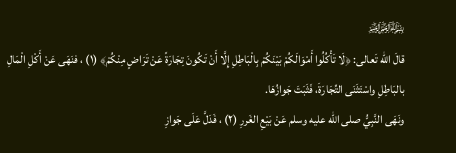﷽
قالَ الله تَعالى: ﴿لَا تَأْكُلُوا أَمْوَالَكُمْ بَيْنَكُمْ بِالْبَاطِلِ إِلَّا أَنْ تَكُونَ تِجَارَةً عَنْ تَرَاضٍ مِنْكُمْ﴾ (١) ، فنَهَى عَنْ أَكْلِ الْمَالِ بالبَاطِلِ واسْتَثَنَى التِّجَارَةَ، فَثَبَتَ جَوازُهَا.
ونَهَى النَّبِيُّ صلى الله عليه وسلم عَنْ بَيْعِ الغَررِ (٢) ، فَدَلَّ عَلَى جَوازِ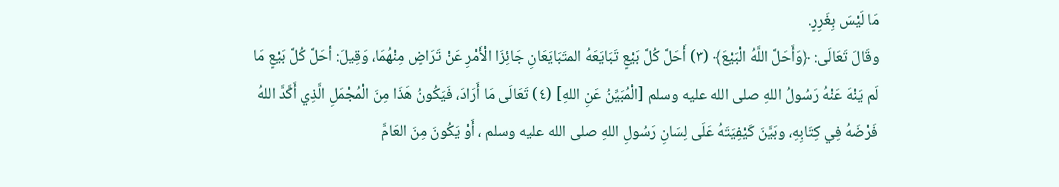مَا لَيْسَ بِغَرِرٍ.
وقَالَ تَعَالَى: ﴿وَأَحَلَّ اللَّهُ الْبَيْعَ﴾ (٣) أَحَلَّ كُلَّ بَيْعٍ تَبَايَعَهُ المتَبَايَعَانِ جَائِزَا الْأَمْرِ عَنْ تَرَاضٍ مِنْهُمَا، وَقِيلَ: أحَلَّ كُلَّ بَيْعٍ مَا لَم يَنْهَ عَنْهُ رَسُولُ اللهِ صلى الله عليه وسلم [الْمُبَيِّنُ عَنِ اللهِ] (٤) تَعَالَى مَا أَرَادَ، فَيَكُونُ هَذَا مِنَ الْمُجْمَلِ الَّذِي أَكَّدَّ اللهُ فَرْضَهُ فِي كِتَابِهِ، وبَيَّنَ كَيْفِيَتَهُ عَلَى لِسَانِ رَسُولِ اللهِ صلى الله عليه وسلم ، أَوْ يَكُونَ مِنَ العَامَّ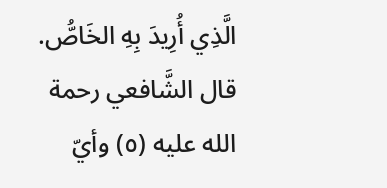الَّذِي أُرِيدَ بِهِ الخَاصُّ.
قال الشَّافعي رحمة الله عليه (٥) وأيّ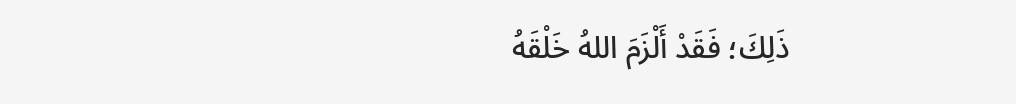ذَلِكَ؛ فَقَدْ أَلْزَمَ اللهُ خَلْقَهُ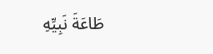طَاعَةَ نَبِيِّهِ